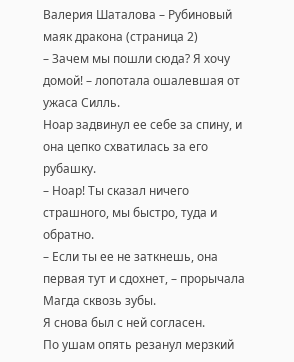Валерия Шаталова – Рубиновый маяк дракона (страница 2)
– Зачем мы пошли сюда? Я хочу домой! – лопотала ошалевшая от ужаса Силль.
Ноар задвинул ее себе за спину, и она цепко схватилась за его рубашку.
– Ноар! Ты сказал ничего страшного, мы быстро, туда и обратно.
– Если ты ее не заткнешь, она первая тут и сдохнет, – прорычала Магда сквозь зубы.
Я снова был с ней согласен.
По ушам опять резанул мерзкий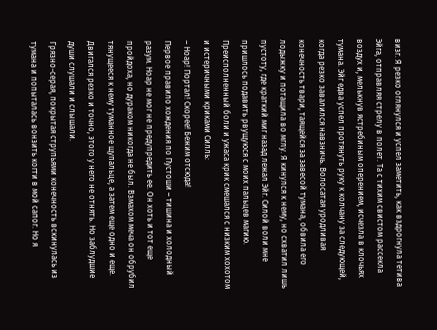визг. Я резко оглянулся и успел заметить, как вздрогнула тетива Эйга, отправляя стрелу в полет. Та с тихим свистом рассекла воздух и, мелькнув ястребиным оперением, исчезла в клочьях тумана. Эйг едва успел протянуть руку к колчану за следующей, когда резко завалился навзничь. Волосатая уродливая конечность твари, таящейся за завесой тумана, обвила его лодыжку и потащила во мглу. Я кинулся к нему, но схватил лишь пустоту, где краткий миг назад лежал Эйг. Силой воли мне пришлось подавить рвущуюся с моих пальцев магию.
Преисполненный боли и ужаса крик смешался с низким хохотом и истеричными криками Силль:
– Ноар! Портал! Скорее! Бежим отсюда!
Первое правило хождения по Пустоши – тишина и холодный разум. Ноар не мог не предупредить ее. Он хоть и тот еще пройдоха, но дураком никогда не был. Взмахом меча он обрубил тянущееся к нему туманное щупальце, а затем еще одно и еще. Двигался резко и точно, этого у него не отнять. Но заблудшие души слушали и слышали.
Грязно-серая, покрытая струпьями конечность вскинулась из тумана и попыталась вонзить когти в мой сапог. Но я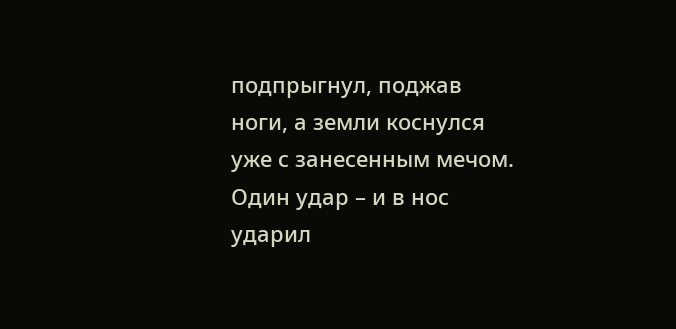подпрыгнул, поджав ноги, а земли коснулся уже с занесенным мечом. Один удар – и в нос ударил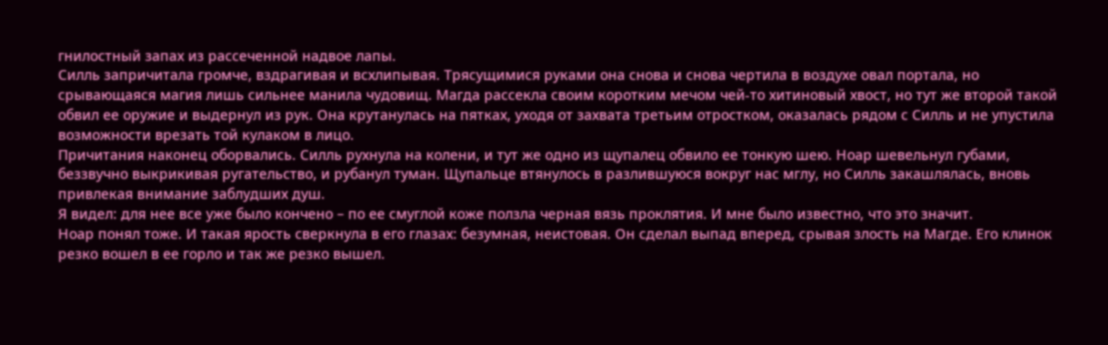гнилостный запах из рассеченной надвое лапы.
Силль запричитала громче, вздрагивая и всхлипывая. Трясущимися руками она снова и снова чертила в воздухе овал портала, но срывающаяся магия лишь сильнее манила чудовищ. Магда рассекла своим коротким мечом чей-то хитиновый хвост, но тут же второй такой обвил ее оружие и выдернул из рук. Она крутанулась на пятках, уходя от захвата третьим отростком, оказалась рядом с Силль и не упустила возможности врезать той кулаком в лицо.
Причитания наконец оборвались. Силль рухнула на колени, и тут же одно из щупалец обвило ее тонкую шею. Ноар шевельнул губами, беззвучно выкрикивая ругательство, и рубанул туман. Щупальце втянулось в разлившуюся вокруг нас мглу, но Силль закашлялась, вновь привлекая внимание заблудших душ.
Я видел: для нее все уже было кончено – по ее смуглой коже ползла черная вязь проклятия. И мне было известно, что это значит.
Ноар понял тоже. И такая ярость сверкнула в его глазах: безумная, неистовая. Он сделал выпад вперед, срывая злость на Магде. Его клинок резко вошел в ее горло и так же резко вышел.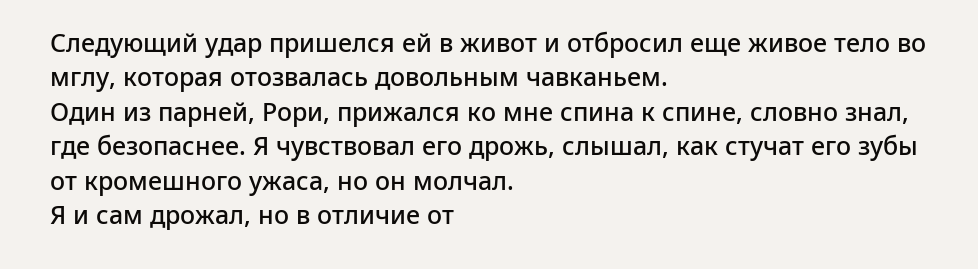Следующий удар пришелся ей в живот и отбросил еще живое тело во мглу, которая отозвалась довольным чавканьем.
Один из парней, Рори, прижался ко мне спина к спине, словно знал, где безопаснее. Я чувствовал его дрожь, слышал, как стучат его зубы от кромешного ужаса, но он молчал.
Я и сам дрожал, но в отличие от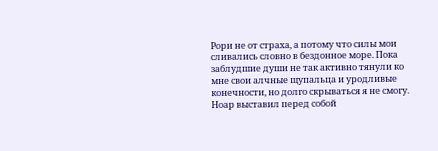Рори не от страха, а потому что силы мои сливались словно в бездонное море. Пока заблудшие души не так активно тянули ко мне свои алчные щупальца и уродливые конечности, но долго скрываться я не смогу.
Ноар выставил перед собой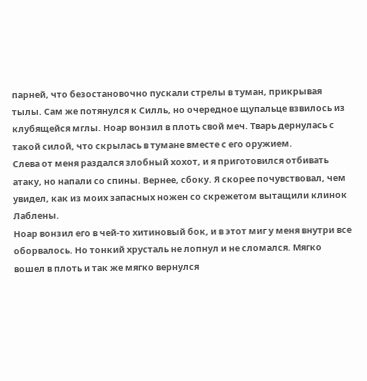парней, что безостановочно пускали стрелы в туман, прикрывая тылы. Сам же потянулся к Силль, но очередное щупальце взвилось из клубящейся мглы. Ноар вонзил в плоть свой меч. Тварь дернулась с такой силой, что скрылась в тумане вместе с его оружием.
Слева от меня раздался злобный хохот, и я приготовился отбивать атаку, но напали со спины. Вернее, сбоку. Я скорее почувствовал, чем увидел, как из моих запасных ножен со скрежетом вытащили клинок Лаблены.
Ноар вонзил его в чей-то хитиновый бок, и в этот миг у меня внутри все оборвалось. Но тонкий хрусталь не лопнул и не сломался. Мягко вошел в плоть и так же мягко вернулся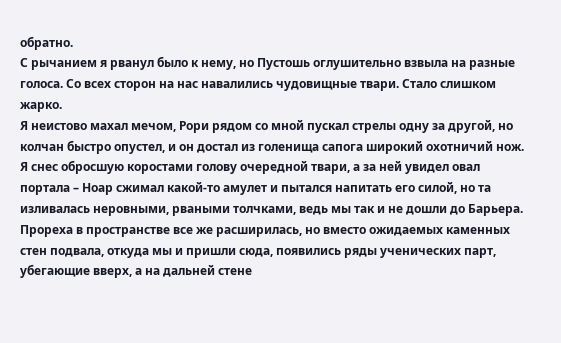обратно.
С рычанием я рванул было к нему, но Пустошь оглушительно взвыла на разные голоса. Со всех сторон на нас навалились чудовищные твари. Стало слишком жарко.
Я неистово махал мечом, Рори рядом со мной пускал стрелы одну за другой, но колчан быстро опустел, и он достал из голенища сапога широкий охотничий нож. Я снес обросшую коростами голову очередной твари, а за ней увидел овал портала – Ноар сжимал какой-то амулет и пытался напитать его силой, но та изливалась неровными, рваными толчками, ведь мы так и не дошли до Барьера.
Прореха в пространстве все же расширилась, но вместо ожидаемых каменных стен подвала, откуда мы и пришли сюда, появились ряды ученических парт, убегающие вверх, а на дальней стене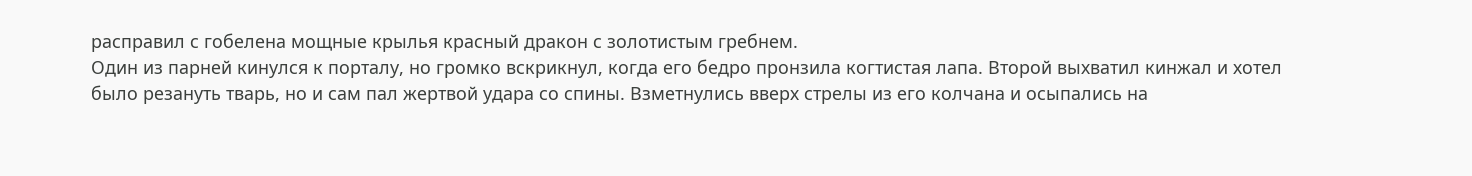расправил с гобелена мощные крылья красный дракон с золотистым гребнем.
Один из парней кинулся к порталу, но громко вскрикнул, когда его бедро пронзила когтистая лапа. Второй выхватил кинжал и хотел было резануть тварь, но и сам пал жертвой удара со спины. Взметнулись вверх стрелы из его колчана и осыпались на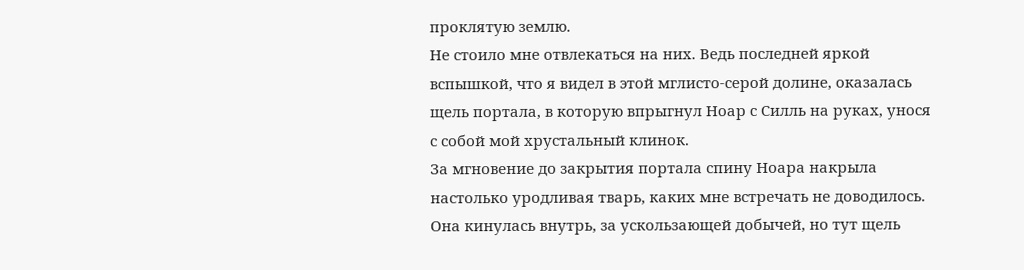проклятую землю.
Не стоило мне отвлекаться на них. Ведь последней яркой вспышкой, что я видел в этой мглисто-серой долине, оказалась щель портала, в которую впрыгнул Ноар с Силль на руках, унося с собой мой хрустальный клинок.
За мгновение до закрытия портала спину Ноара накрыла настолько уродливая тварь, каких мне встречать не доводилось. Она кинулась внутрь, за ускользающей добычей, но тут щель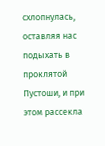схлопнулась, оставляя нас подыхать в проклятой Пустоши, и при этом рассекла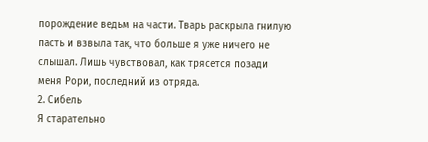порождение ведьм на части. Тварь раскрыла гнилую пасть и взвыла так, что больше я уже ничего не слышал. Лишь чувствовал, как трясется позади меня Рори, последний из отряда.
2. Сибель
Я старательно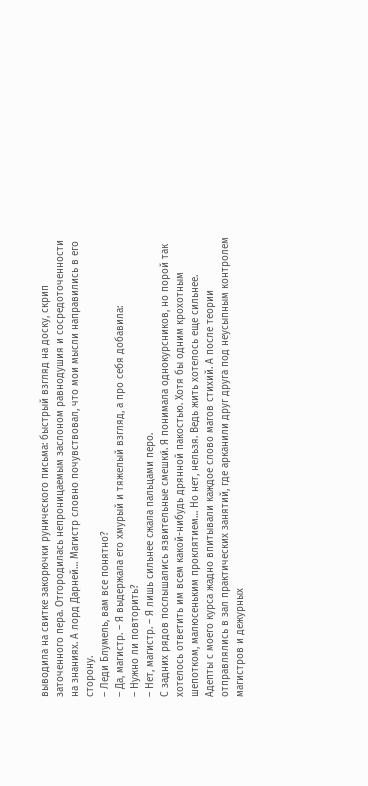выводила на свитке закорючки рунического письма: быстрый взгляд на доску, скрип заточенного пера. Отгородилась непроницаемым заслоном равнодушия и сосредоточенности на знаниях. А лорд Дарней… Магистр словно почувствовал, что мои мысли направились в его сторону.
– Леди Блумель, вам все понятно?
– Да, магистр. – Я выдержала его хмурый и тяжелый взгляд, а про себя добавила:
– Нужно ли повторить?
– Нет, магистр. – Я лишь сильнее сжала пальцами перо.
С задних рядов послышались язвительные смешки́. Я понимала однокурсников, но порой так хотелось ответить им всем какой-нибудь дрянной пакостью. Хотя бы одним крохотным шепотком, малюсеньким проклятием… Но нет, нельзя. Ведь жить хотелось еще сильнее.
Адепты с моего курса жадно впитывали каждое слово магов стихий. А после теории отправлялись в зал практических занятий, где арканили друг друга под неусыпным контролем магистров и дежурных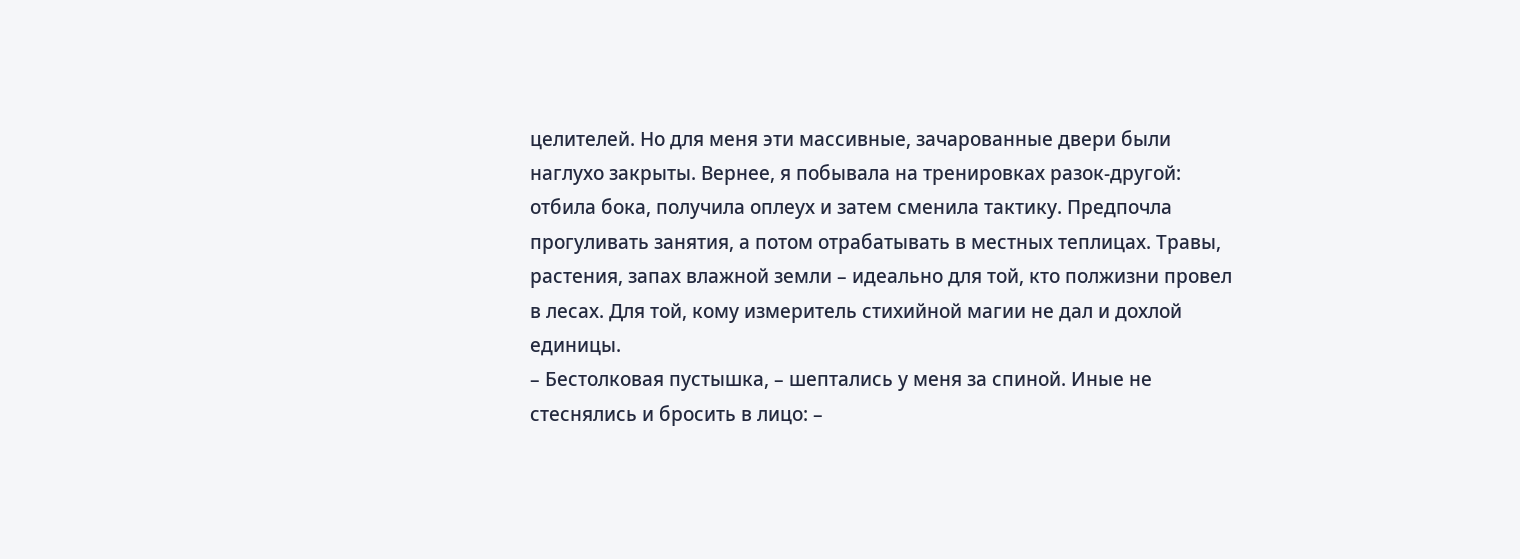целителей. Но для меня эти массивные, зачарованные двери были наглухо закрыты. Вернее, я побывала на тренировках разок-другой: отбила бока, получила оплеух и затем сменила тактику. Предпочла прогуливать занятия, а потом отрабатывать в местных теплицах. Травы, растения, запах влажной земли – идеально для той, кто полжизни провел в лесах. Для той, кому измеритель стихийной магии не дал и дохлой единицы.
– Бестолковая пустышка, – шептались у меня за спиной. Иные не стеснялись и бросить в лицо: –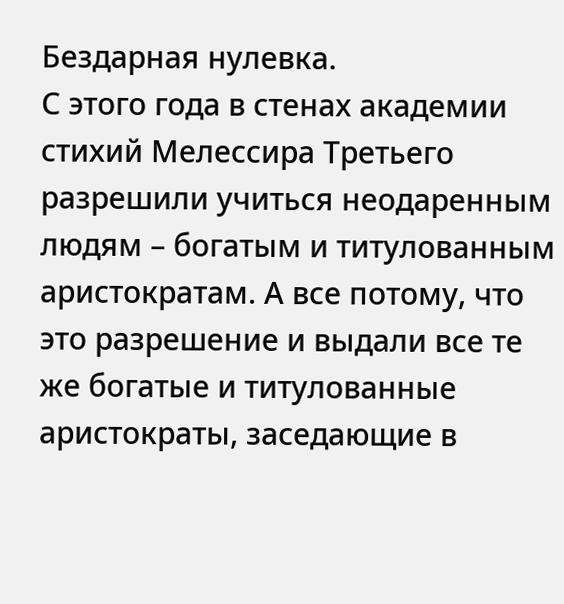Бездарная нулевка.
С этого года в стенах академии стихий Мелессира Третьего разрешили учиться неодаренным людям – богатым и титулованным аристократам. А все потому, что это разрешение и выдали все те же богатые и титулованные аристократы, заседающие в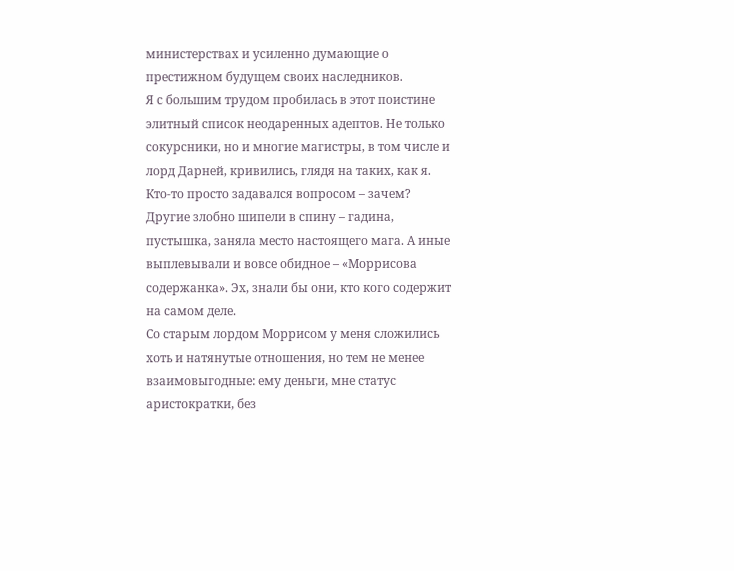министерствах и усиленно думающие о престижном будущем своих наследников.
Я с большим трудом пробилась в этот поистине элитный список неодаренных адептов. Не только сокурсники, но и многие магистры, в том числе и лорд Дарней, кривились, глядя на таких, как я. Кто-то просто задавался вопросом – зачем? Другие злобно шипели в спину – гадина, пустышка, заняла место настоящего мага. А иные выплевывали и вовсе обидное – «Моррисова содержанка». Эх, знали бы они, кто кого содержит на самом деле.
Со старым лордом Моррисом у меня сложились хоть и натянутые отношения, но тем не менее взаимовыгодные: ему деньги, мне статус аристократки, без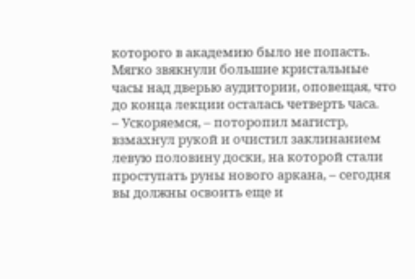которого в академию было не попасть.
Мягко звякнули большие кристальные часы над дверью аудитории, оповещая, что до конца лекции осталась четверть часа.
– Ускоряемся, – поторопил магистр, взмахнул рукой и очистил заклинанием левую половину доски, на которой стали проступать руны нового аркана, – сегодня вы должны освоить еще и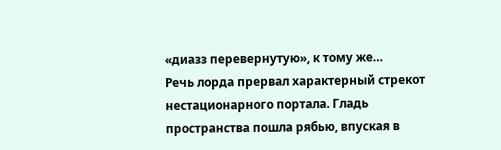«диазз перевернутую», к тому же…
Речь лорда прервал характерный стрекот нестационарного портала. Гладь пространства пошла рябью, впуская в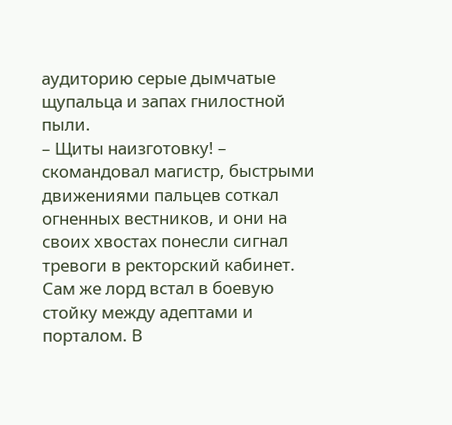аудиторию серые дымчатые щупальца и запах гнилостной пыли.
– Щиты наизготовку! – скомандовал магистр, быстрыми движениями пальцев соткал огненных вестников, и они на своих хвостах понесли сигнал тревоги в ректорский кабинет. Сам же лорд встал в боевую стойку между адептами и порталом. В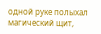одной руке полыхал магический щит,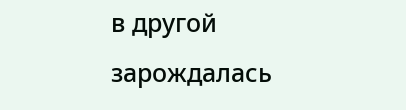в другой зарождалась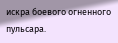искра боевого огненного пульсара.